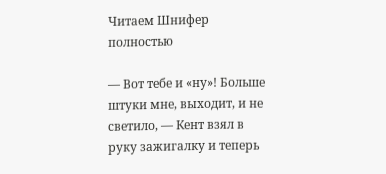Читаем Шнифер полностью

— Вот тебе и «ну»! Больше штуки мне, выходит, и не светило, — Кент взял в руку зажигалку и теперь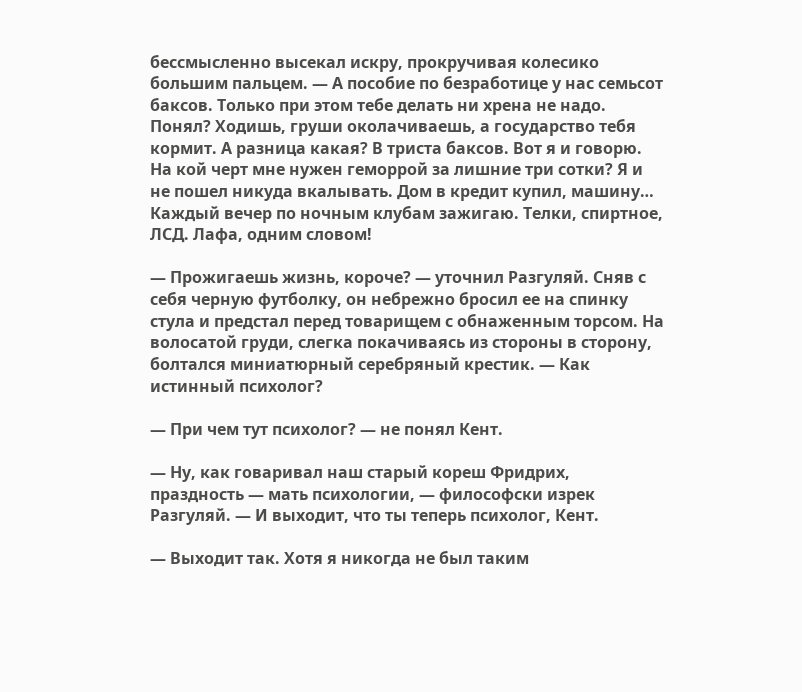бессмысленно высекал искру, прокручивая колесико большим пальцем. — А пособие по безработице у нас семьсот баксов. Только при этом тебе делать ни хрена не надо. Понял? Ходишь, груши околачиваешь, а государство тебя кормит. А разница какая? В триста баксов. Вот я и говорю. На кой черт мне нужен геморрой за лишние три сотки? Я и не пошел никуда вкалывать. Дом в кредит купил, машину… Каждый вечер по ночным клубам зажигаю. Телки, спиртное, ЛСД. Лафа, одним словом!

— Прожигаешь жизнь, короче? — уточнил Разгуляй. Сняв с себя черную футболку, он небрежно бросил ее на спинку стула и предстал перед товарищем с обнаженным торсом. На волосатой груди, слегка покачиваясь из стороны в сторону, болтался миниатюрный серебряный крестик. — Как истинный психолог?

— При чем тут психолог? — не понял Кент.

— Ну, как говаривал наш старый кореш Фридрих, праздность — мать психологии, — философски изрек Разгуляй. — И выходит, что ты теперь психолог, Кент.

— Выходит так. Хотя я никогда не был таким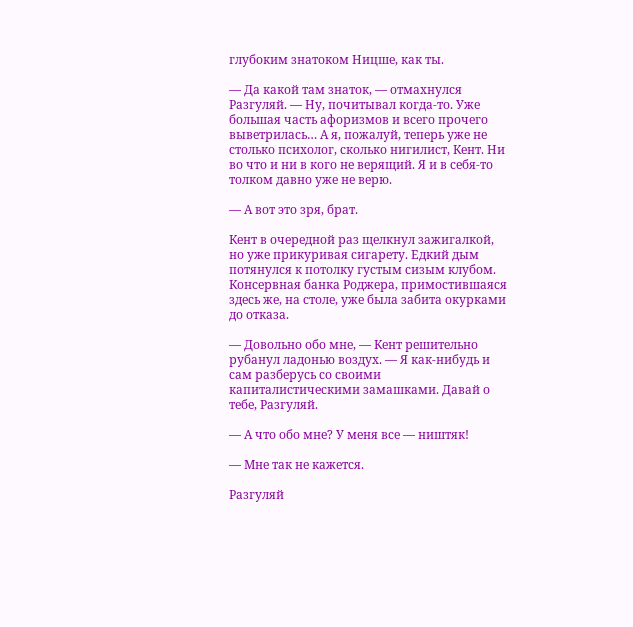глубоким знатоком Ницше, как ты.

— Да какой там знаток, — отмахнулся Разгуляй. — Ну, почитывал когда-то. Уже большая часть афоризмов и всего прочего выветрилась… А я, пожалуй, теперь уже не столько психолог, сколько нигилист, Кент. Ни во что и ни в кого не верящий. Я и в себя-то толком давно уже не верю.

— А вот это зря, брат.

Кент в очередной раз щелкнул зажигалкой, но уже прикуривая сигарету. Едкий дым потянулся к потолку густым сизым клубом. Консервная банка Роджера, примостившаяся здесь же, на столе, уже была забита окурками до отказа.

— Довольно обо мне, — Кент решительно рубанул ладонью воздух. — Я как-нибудь и сам разберусь со своими капиталистическими замашками. Давай о тебе, Разгуляй.

— А что обо мне? У меня все — ништяк!

— Мне так не кажется.

Разгуляй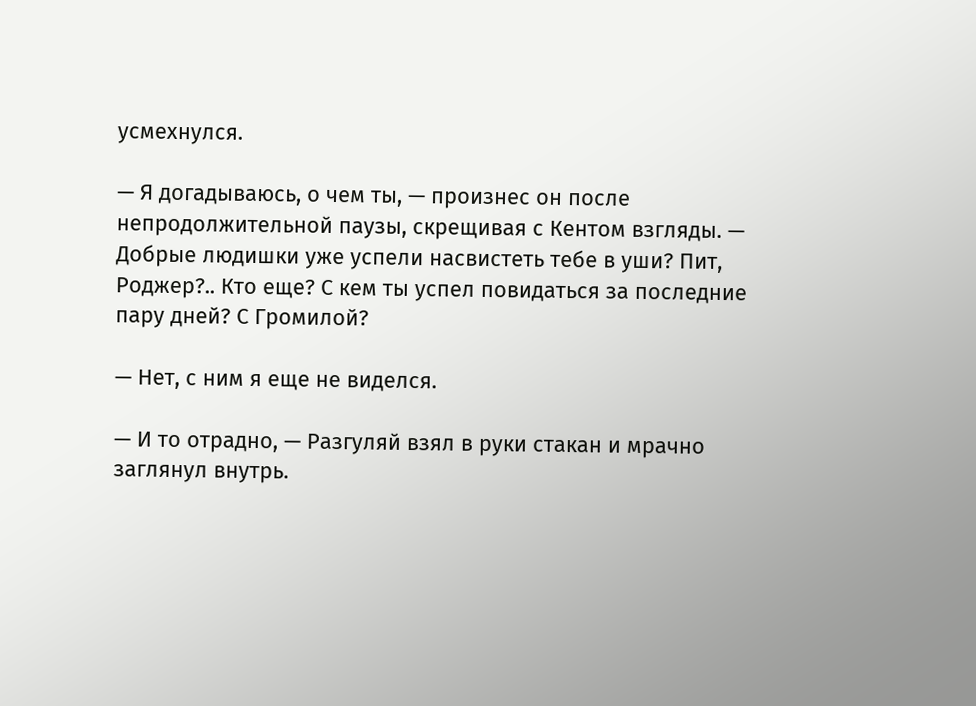усмехнулся.

— Я догадываюсь, о чем ты, — произнес он после непродолжительной паузы, скрещивая с Кентом взгляды. — Добрые людишки уже успели насвистеть тебе в уши? Пит, Роджер?.. Кто еще? С кем ты успел повидаться за последние пару дней? С Громилой?

— Нет, с ним я еще не виделся.

— И то отрадно, — Разгуляй взял в руки стакан и мрачно заглянул внутрь.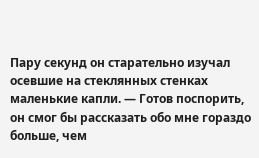Пару секунд он старательно изучал осевшие на стеклянных стенках маленькие капли. — Готов поспорить, он смог бы рассказать обо мне гораздо больше, чем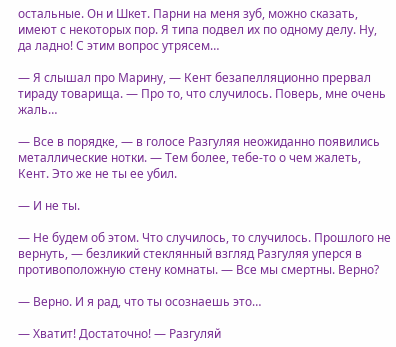остальные. Он и Шкет. Парни на меня зуб, можно сказать, имеют с некоторых пор. Я типа подвел их по одному делу. Ну, да ладно! С этим вопрос утрясем…

— Я слышал про Марину, — Кент безапелляционно прервал тираду товарища. — Про то, что случилось. Поверь, мне очень жаль…

— Все в порядке, — в голосе Разгуляя неожиданно появились металлические нотки. — Тем более, тебе-то о чем жалеть, Кент. Это же не ты ее убил.

— И не ты.

— Не будем об этом. Что случилось, то случилось. Прошлого не вернуть, — безликий стеклянный взгляд Разгуляя уперся в противоположную стену комнаты. — Все мы смертны. Верно?

— Верно. И я рад, что ты осознаешь это…

— Хватит! Достаточно! — Разгуляй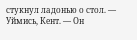стукнул ладонью о стол. — Уймись, Кент. — Он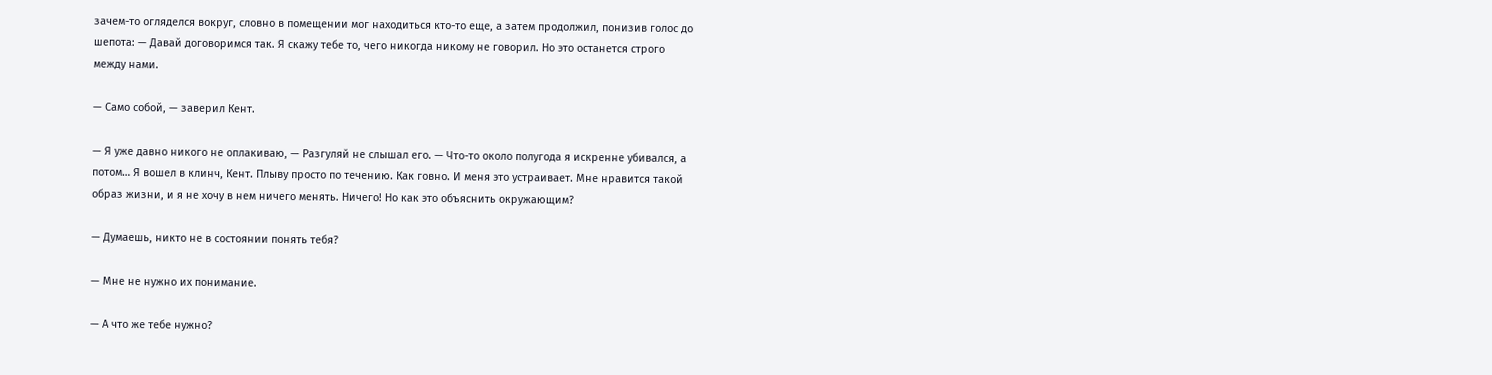зачем-то огляделся вокруг, словно в помещении мог находиться кто-то еще, а затем продолжил, понизив голос до шепота: — Давай договоримся так. Я скажу тебе то, чего никогда никому не говорил. Но это останется строго между нами.

— Само собой, — заверил Кент.

— Я уже давно никого не оплакиваю, — Разгуляй не слышал его. — Что-то около полугода я искренне убивался, а потом… Я вошел в клинч, Кент. Плыву просто по течению. Как говно. И меня это устраивает. Мне нравится такой образ жизни, и я не хочу в нем ничего менять. Ничего! Но как это объяснить окружающим?

— Думаешь, никто не в состоянии понять тебя?

— Мне не нужно их понимание.

— А что же тебе нужно?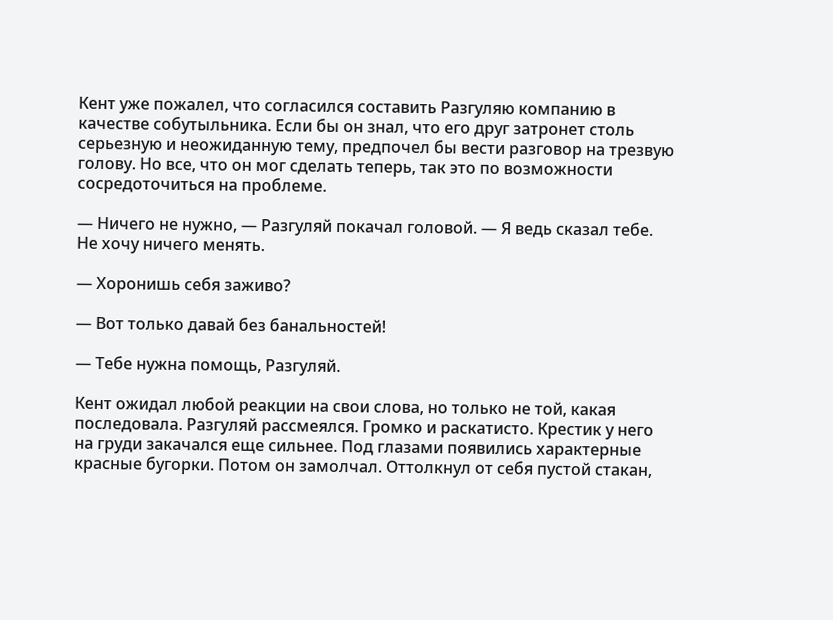Кент уже пожалел, что согласился составить Разгуляю компанию в качестве собутыльника. Если бы он знал, что его друг затронет столь серьезную и неожиданную тему, предпочел бы вести разговор на трезвую голову. Но все, что он мог сделать теперь, так это по возможности сосредоточиться на проблеме.

— Ничего не нужно, — Разгуляй покачал головой. — Я ведь сказал тебе. Не хочу ничего менять.

— Хоронишь себя заживо?

— Вот только давай без банальностей!

— Тебе нужна помощь, Разгуляй.

Кент ожидал любой реакции на свои слова, но только не той, какая последовала. Разгуляй рассмеялся. Громко и раскатисто. Крестик у него на груди закачался еще сильнее. Под глазами появились характерные красные бугорки. Потом он замолчал. Оттолкнул от себя пустой стакан,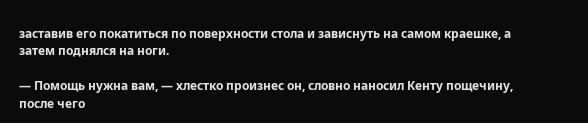заставив его покатиться по поверхности стола и зависнуть на самом краешке, а затем поднялся на ноги.

— Помощь нужна вам, — хлестко произнес он, словно наносил Кенту пощечину, после чего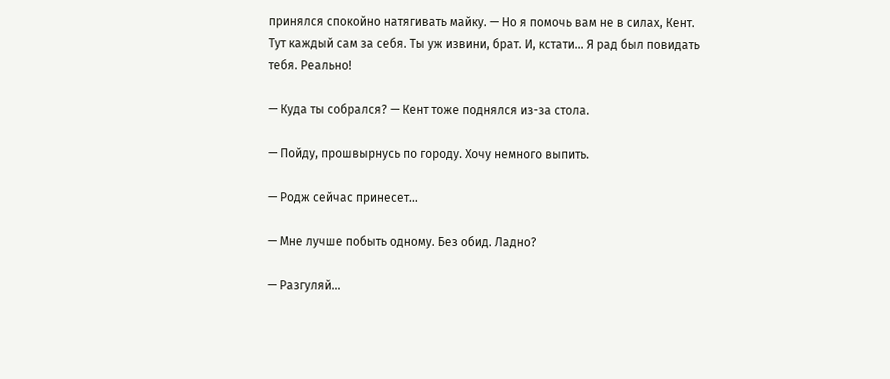принялся спокойно натягивать майку. — Но я помочь вам не в силах, Кент. Тут каждый сам за себя. Ты уж извини, брат. И, кстати… Я рад был повидать тебя. Реально!

— Куда ты собрался? — Кент тоже поднялся из-за стола.

— Пойду, прошвырнусь по городу. Хочу немного выпить.

— Родж сейчас принесет…

— Мне лучше побыть одному. Без обид. Ладно?

— Разгуляй…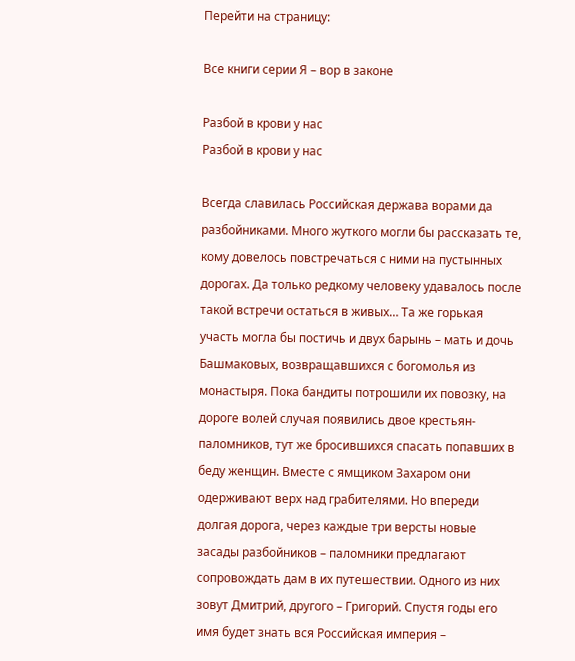Перейти на страницу:

Все книги серии Я – вор в законе

Разбой в крови у нас
Разбой в крови у нас

Всегда славилась Российская держава ворами да разбойниками. Много жуткого могли бы рассказать те, кому довелось повстречаться с ними на пустынных дорогах. Да только редкому человеку удавалось после такой встречи остаться в живых… Та же горькая участь могла бы постичь и двух барынь – мать и дочь Башмаковых, возвращавшихся с богомолья из монастыря. Пока бандиты потрошили их повозку, на дороге волей случая появились двое крестьян-паломников, тут же бросившихся спасать попавших в беду женщин. Вместе с ямщиком Захаром они одерживают верх над грабителями. Но впереди долгая дорога, через каждые три версты новые засады разбойников – паломники предлагают сопровождать дам в их путешествии. Одного из них зовут Дмитрий, другого – Григорий. Спустя годы его имя будет знать вся Российская империя –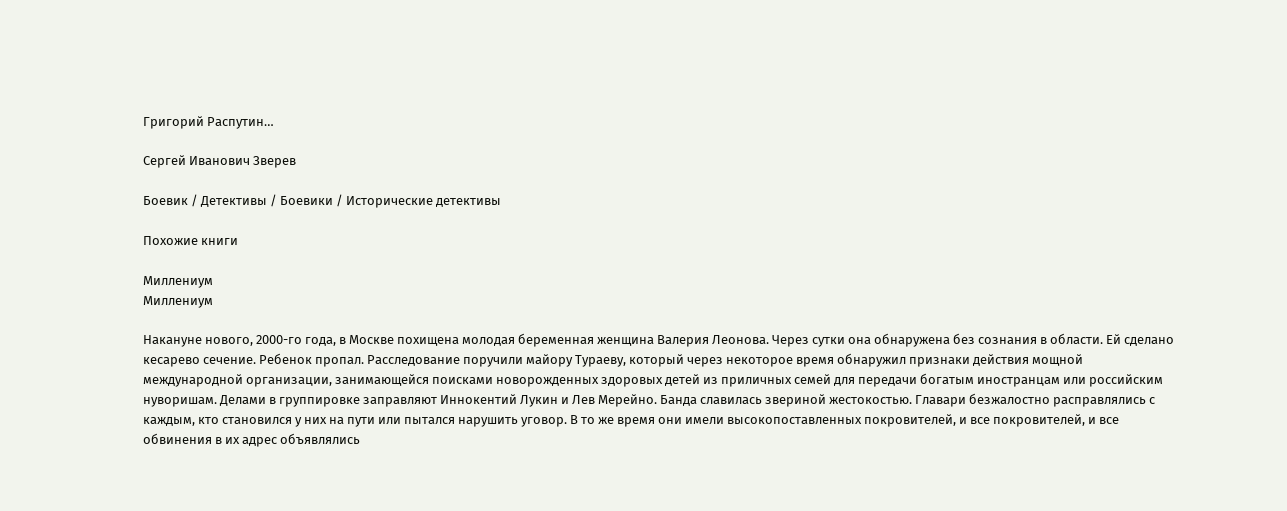Григорий Распутин…

Сергей Иванович Зверев

Боевик / Детективы / Боевики / Исторические детективы

Похожие книги

Миллениум
Миллениум

Накануне нового, 2000-го года, в Москве похищена молодая беременная женщина Валерия Леонова. Через сутки она обнаружена без сознания в области. Ей сделано кесарево сечение. Ребенок пропал. Расследование поручили майору Тураеву, который через некоторое время обнаружил признаки действия мощной международной организации, занимающейся поисками новорожденных здоровых детей из приличных семей для передачи богатым иностранцам или российским нуворишам. Делами в группировке заправляют Иннокентий Лукин и Лев Мерейно. Банда славилась звериной жестокостью. Главари безжалостно расправлялись с каждым, кто становился у них на пути или пытался нарушить уговор. В то же время они имели высокопоставленных покровителей, и все покровителей, и все обвинения в их адрес объявлялись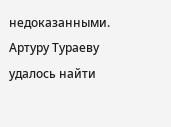недоказанными. Артуру Тураеву удалось найти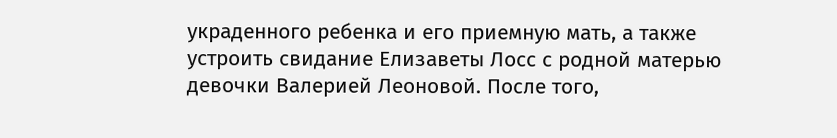украденного ребенка и его приемную мать, а также устроить свидание Елизаветы Лосс с родной матерью девочки Валерией Леоновой. После того,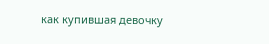как купившая девочку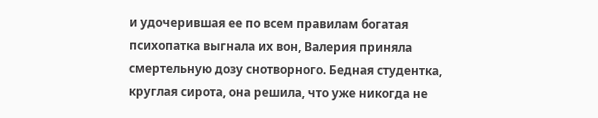и удочерившая ее по всем правилам богатая психопатка выгнала их вон, Валерия приняла смертельную дозу снотворного. Бедная студентка, круглая сирота, она решила, что уже никогда не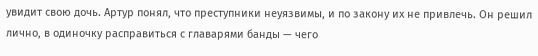увидит свою дочь. Артур понял, что преступники неуязвимы, и по закону их не привлечь. Он решил лично, в одиночку расправиться с главарями банды — чего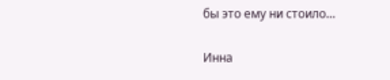бы это ему ни стоило…

Инна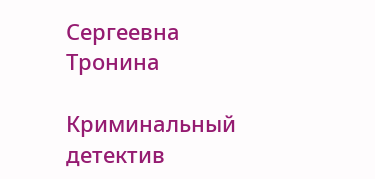Сергеевна Тронина

Криминальный детектив